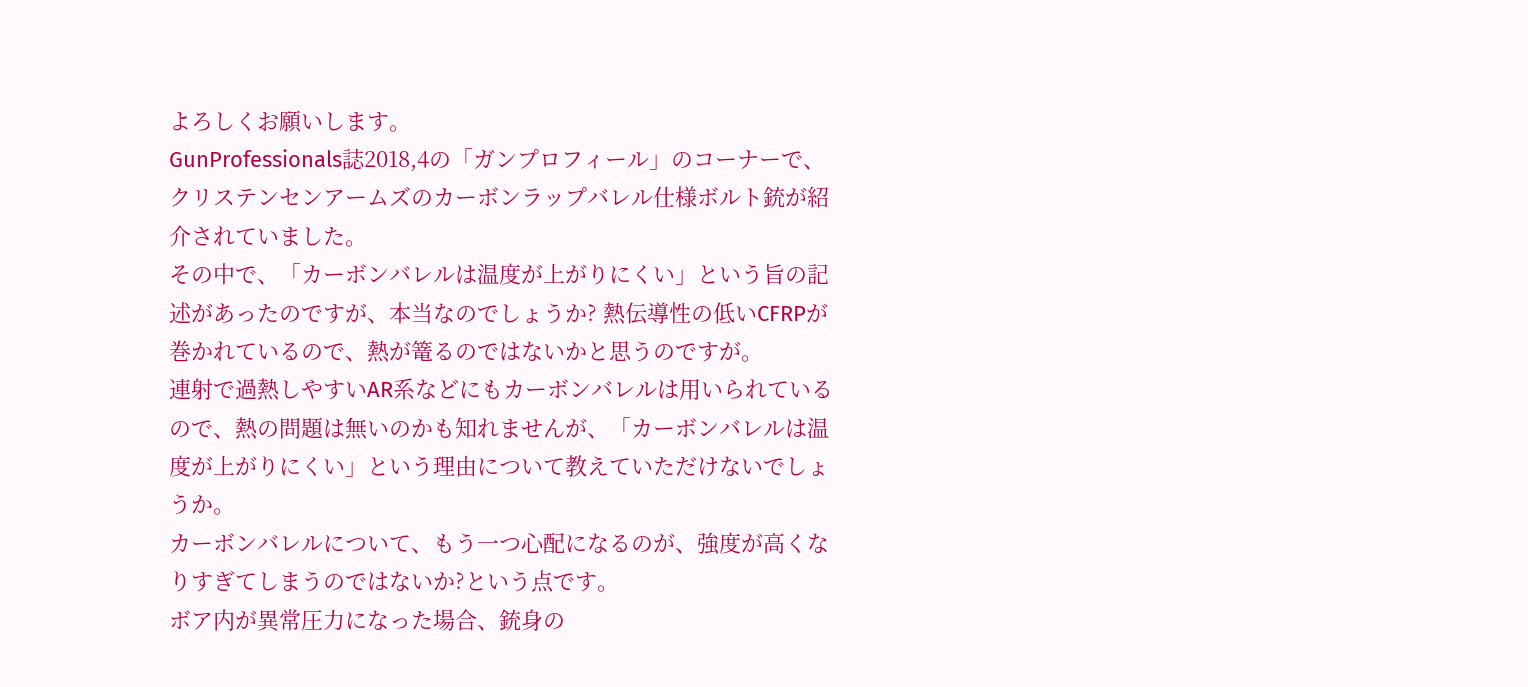よろしくお願いします。
GunProfessionals誌2018,4の「ガンプロフィール」のコーナーで、クリステンセンアームズのカーボンラップバレル仕様ボルト銃が紹介されていました。
その中で、「カーボンバレルは温度が上がりにくい」という旨の記述があったのですが、本当なのでしょうか? 熱伝導性の低いCFRPが巻かれているので、熱が篭るのではないかと思うのですが。
連射で過熱しやすいAR系などにもカーボンバレルは用いられているので、熱の問題は無いのかも知れませんが、「カーボンバレルは温度が上がりにくい」という理由について教えていただけないでしょうか。
カーボンバレルについて、もう一つ心配になるのが、強度が高くなりすぎてしまうのではないか?という点です。
ボア内が異常圧力になった場合、銃身の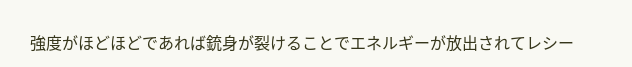強度がほどほどであれば銃身が裂けることでエネルギーが放出されてレシー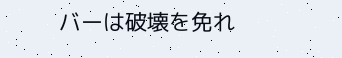バーは破壊を免れ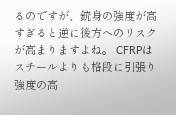るのですが、銃身の強度が高すぎると逆に後方へのリスクが高まりますよね。 CFRPはスチールよりも格段に引張り強度の高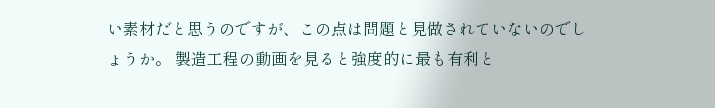い素材だと思うのですが、この点は問題と見做されていないのでしょうか。 製造工程の動画を見ると強度的に最も有利と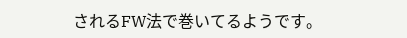されるFW法で巻いてるようです。